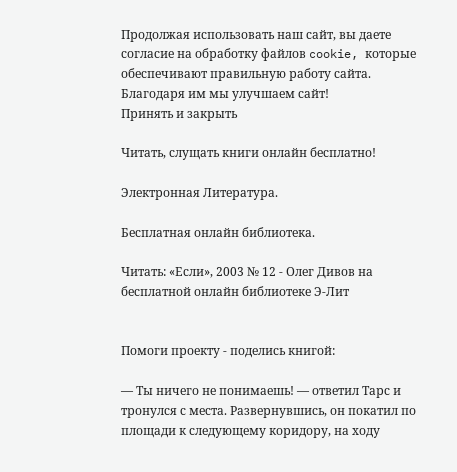Продолжая использовать наш сайт, вы даете согласие на обработку файлов cookie, которые обеспечивают правильную работу сайта. Благодаря им мы улучшаем сайт!
Принять и закрыть

Читать, слущать книги онлайн бесплатно!

Электронная Литература.

Бесплатная онлайн библиотека.

Читать: «Если», 2003 № 12 - Олег Дивов на бесплатной онлайн библиотеке Э-Лит


Помоги проекту - поделись книгой:

— Ты ничего не понимаешь! — ответил Тарс и тронулся с места. Развернувшись, он покатил по площади к следующему коридору, на ходу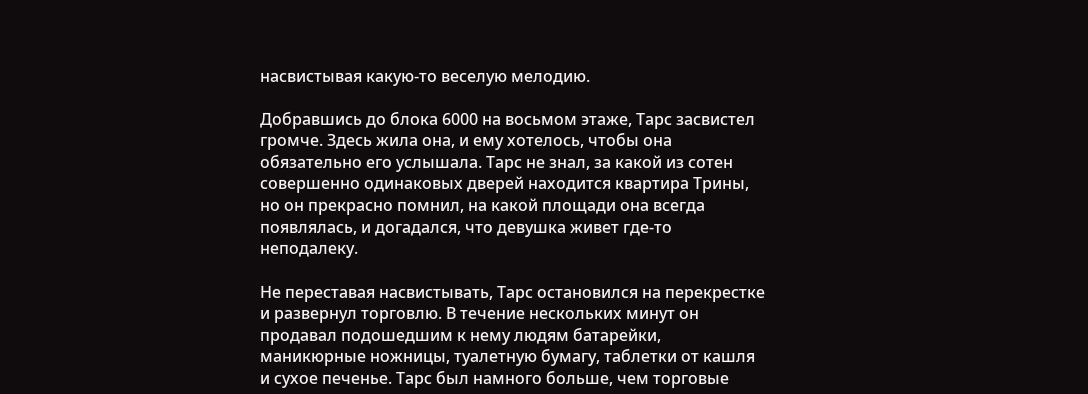насвистывая какую-то веселую мелодию.

Добравшись до блока 6000 на восьмом этаже, Тарс засвистел громче. Здесь жила она, и ему хотелось, чтобы она обязательно его услышала. Тарс не знал, за какой из сотен совершенно одинаковых дверей находится квартира Трины, но он прекрасно помнил, на какой площади она всегда появлялась, и догадался, что девушка живет где-то неподалеку.

Не переставая насвистывать, Тарс остановился на перекрестке и развернул торговлю. В течение нескольких минут он продавал подошедшим к нему людям батарейки, маникюрные ножницы, туалетную бумагу, таблетки от кашля и сухое печенье. Тарс был намного больше, чем торговые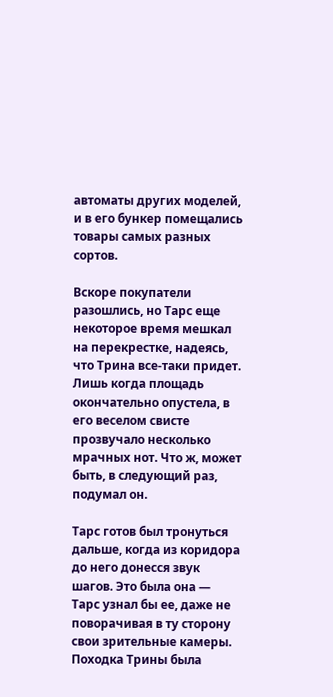автоматы других моделей, и в его бункер помещались товары самых разных сортов.

Вскоре покупатели разошлись, но Тарс еще некоторое время мешкал на перекрестке, надеясь, что Трина все-таки придет. Лишь когда площадь окончательно опустела, в его веселом свисте прозвучало несколько мрачных нот. Что ж, может быть, в следующий раз, подумал он.

Тарс готов был тронуться дальше, когда из коридора до него донесся звук шагов. Это была она — Тарс узнал бы ее, даже не поворачивая в ту сторону свои зрительные камеры. Походка Трины была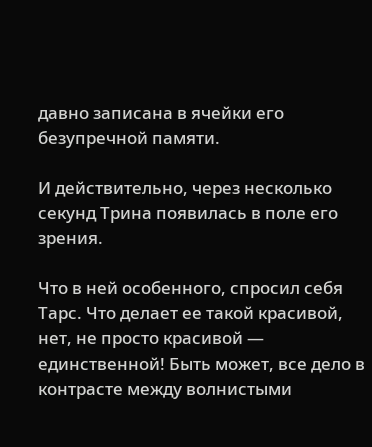давно записана в ячейки его безупречной памяти.

И действительно, через несколько секунд Трина появилась в поле его зрения.

Что в ней особенного, спросил себя Тарс. Что делает ее такой красивой, нет, не просто красивой — единственной! Быть может, все дело в контрасте между волнистыми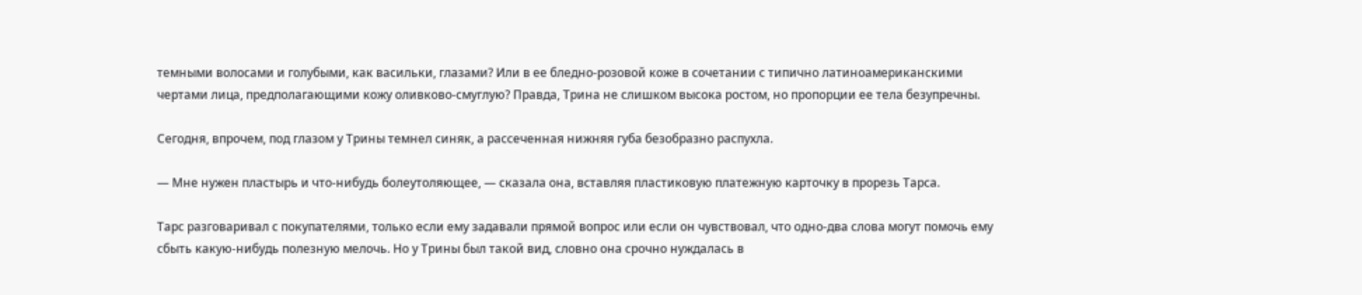темными волосами и голубыми, как васильки, глазами? Или в ее бледно-розовой коже в сочетании с типично латиноамериканскими чертами лица, предполагающими кожу оливково-смуглую? Правда, Трина не слишком высока ростом, но пропорции ее тела безупречны.

Сегодня, впрочем, под глазом у Трины темнел синяк, а рассеченная нижняя губа безобразно распухла.

— Мне нужен пластырь и что-нибудь болеутоляющее, — сказала она, вставляя пластиковую платежную карточку в прорезь Тарса.

Тарс разговаривал с покупателями, только если ему задавали прямой вопрос или если он чувствовал, что одно-два слова могут помочь ему сбыть какую-нибудь полезную мелочь. Но у Трины был такой вид, словно она срочно нуждалась в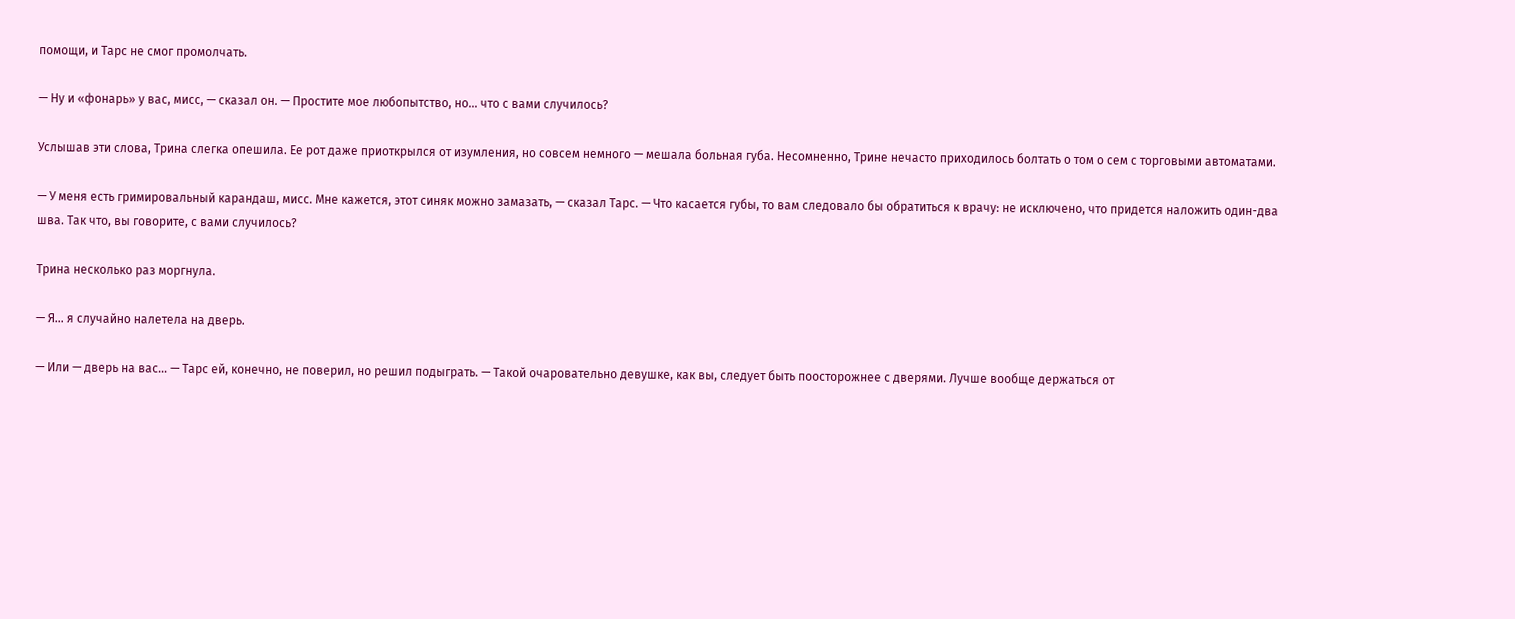помощи, и Тарс не смог промолчать.

— Ну и «фонарь» у вас, мисс, — сказал он. — Простите мое любопытство, но… что с вами случилось?

Услышав эти слова, Трина слегка опешила. Ее рот даже приоткрылся от изумления, но совсем немного — мешала больная губа. Несомненно, Трине нечасто приходилось болтать о том о сем с торговыми автоматами.

— У меня есть гримировальный карандаш, мисс. Мне кажется, этот синяк можно замазать, — сказал Тарс. — Что касается губы, то вам следовало бы обратиться к врачу: не исключено, что придется наложить один-два шва. Так что, вы говорите, с вами случилось?

Трина несколько раз моргнула.

— Я… я случайно налетела на дверь.

— Или — дверь на вас… — Тарс ей, конечно, не поверил, но решил подыграть. — Такой очаровательно девушке, как вы, следует быть поосторожнее с дверями. Лучше вообще держаться от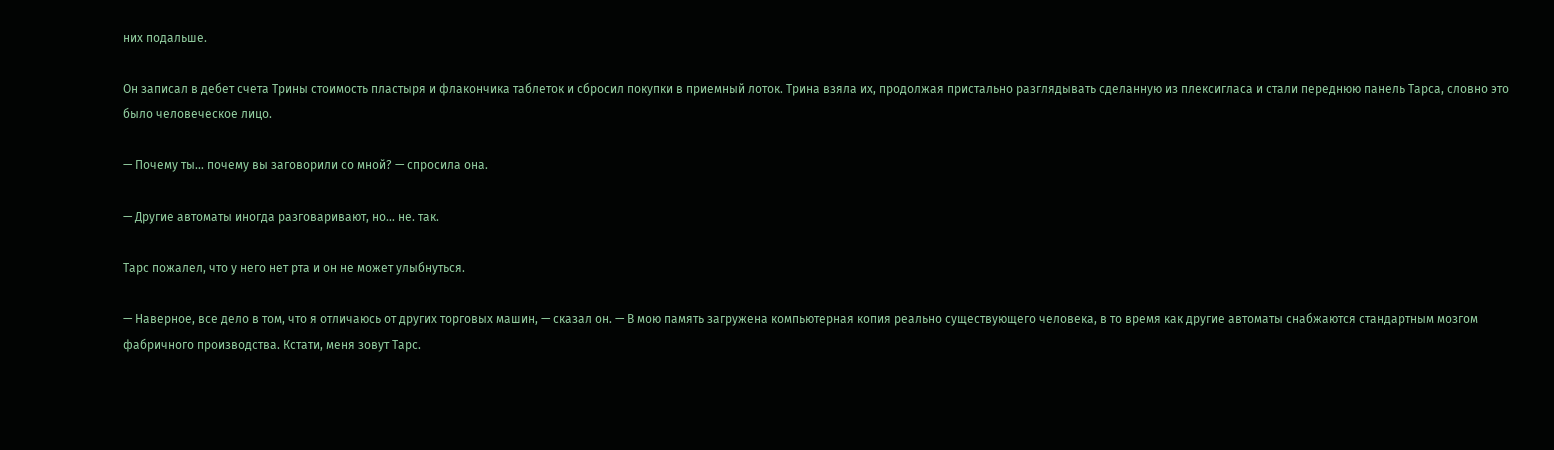них подальше.

Он записал в дебет счета Трины стоимость пластыря и флакончика таблеток и сбросил покупки в приемный лоток. Трина взяла их, продолжая пристально разглядывать сделанную из плексигласа и стали переднюю панель Тарса, словно это было человеческое лицо.

— Почему ты… почему вы заговорили со мной? — спросила она.

— Другие автоматы иногда разговаривают, но… не. так.

Тарс пожалел, что у него нет рта и он не может улыбнуться.

— Наверное, все дело в том, что я отличаюсь от других торговых машин, — сказал он. — В мою память загружена компьютерная копия реально существующего человека, в то время как другие автоматы снабжаются стандартным мозгом фабричного производства. Кстати, меня зовут Тарс.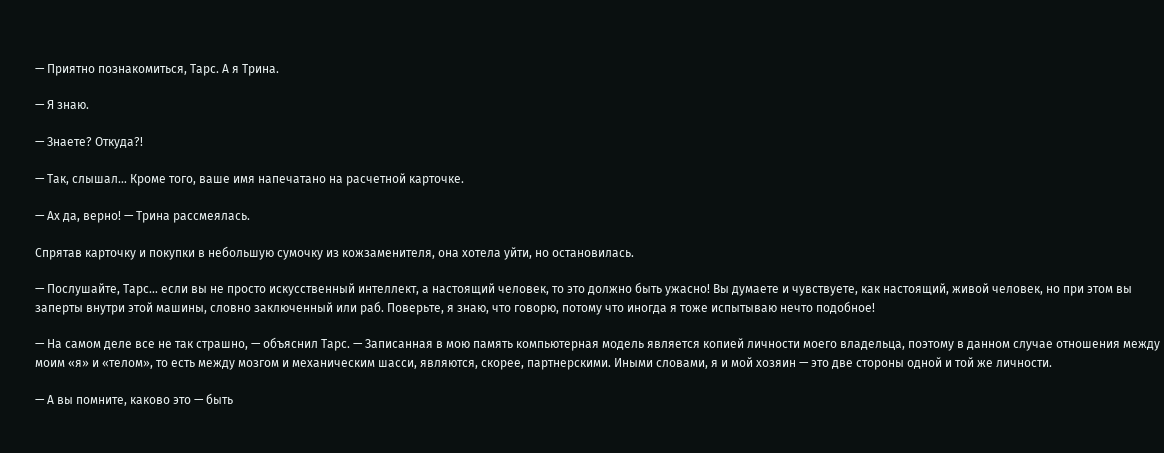— Приятно познакомиться, Тарс. А я Трина.

— Я знаю.

— Знаете? Откуда?!

— Так, слышал… Кроме того, ваше имя напечатано на расчетной карточке.

— Ах да, верно! — Трина рассмеялась.

Спрятав карточку и покупки в небольшую сумочку из кожзаменителя, она хотела уйти, но остановилась.

— Послушайте, Тарс… если вы не просто искусственный интеллект, а настоящий человек, то это должно быть ужасно! Вы думаете и чувствуете, как настоящий, живой человек, но при этом вы заперты внутри этой машины, словно заключенный или раб. Поверьте, я знаю, что говорю, потому что иногда я тоже испытываю нечто подобное!

— На самом деле все не так страшно, — объяснил Тарс. — Записанная в мою память компьютерная модель является копией личности моего владельца, поэтому в данном случае отношения между моим «я» и «телом», то есть между мозгом и механическим шасси, являются, скорее, партнерскими. Иными словами, я и мой хозяин — это две стороны одной и той же личности.

— А вы помните, каково это — быть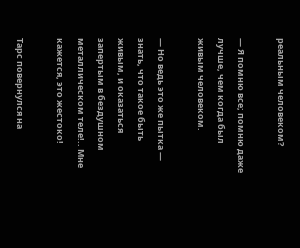реальным человеком?

— Я помню все; помню даже лучше, чем когда был живым человеком.

— Но ведь это же пытка — знать, что такое быть живым, и оказаться запертым в бездушном металлическом теле!.. Мне кажется, это жестоко!

Тарс повернулся на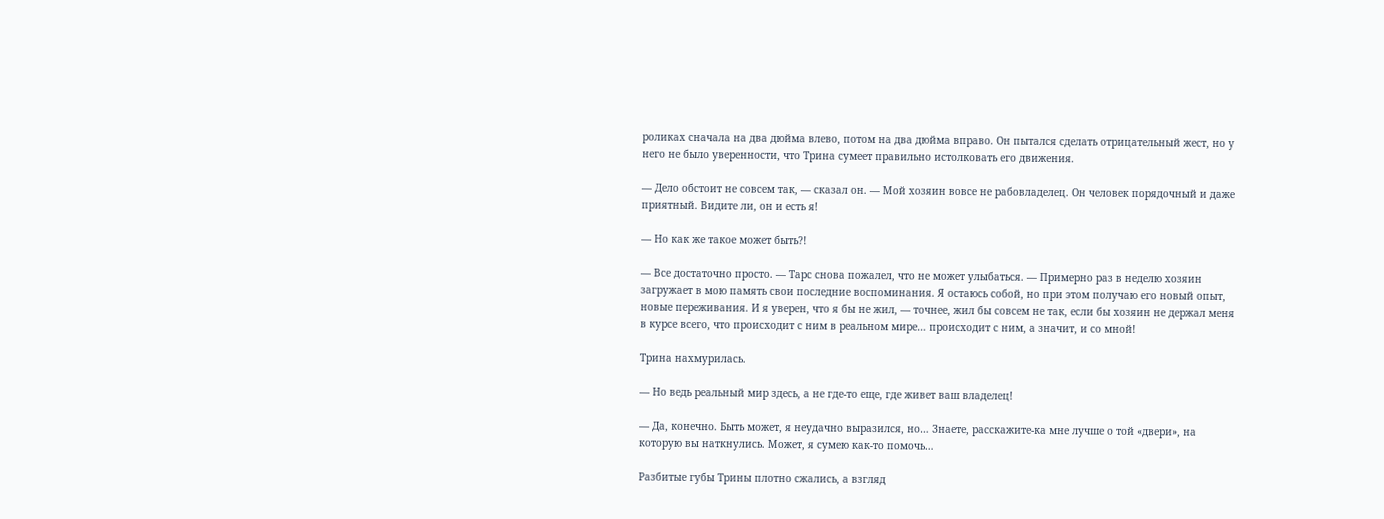роликах сначала на два дюйма влево, потом на два дюйма вправо. Он пытался сделать отрицательный жест, но у него не было уверенности, что Трина сумеет правильно истолковать его движения.

— Дело обстоит не совсем так, — сказал он. — Мой хозяин вовсе не рабовладелец. Он человек порядочный и даже приятный. Видите ли, он и есть я!

— Но как же такое может быть?!

— Все достаточно просто. — Тарс снова пожалел, что не может улыбаться. — Примерно раз в неделю хозяин загружает в мою память свои последние воспоминания. Я остаюсь собой, но при этом получаю его новый опыт, новые переживания. И я уверен, что я бы не жил, — точнее, жил бы совсем не так, если бы хозяин не держал меня в курсе всего, что происходит с ним в реальном мире… происходит с ним, а значит, и со мной!

Трина нахмурилась.

— Но ведь реальный мир здесь, а не где-то еще, где живет ваш владелец!

— Да, конечно. Быть может, я неудачно выразился, но… Знаете, расскажите-ка мне лучше о той «двери», на которую вы наткнулись. Может, я сумею как-то помочь…

Разбитые губы Трины плотно сжались, а взгляд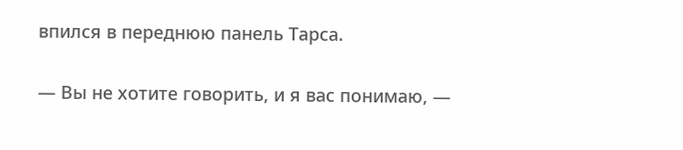впился в переднюю панель Тарса.

— Вы не хотите говорить, и я вас понимаю, —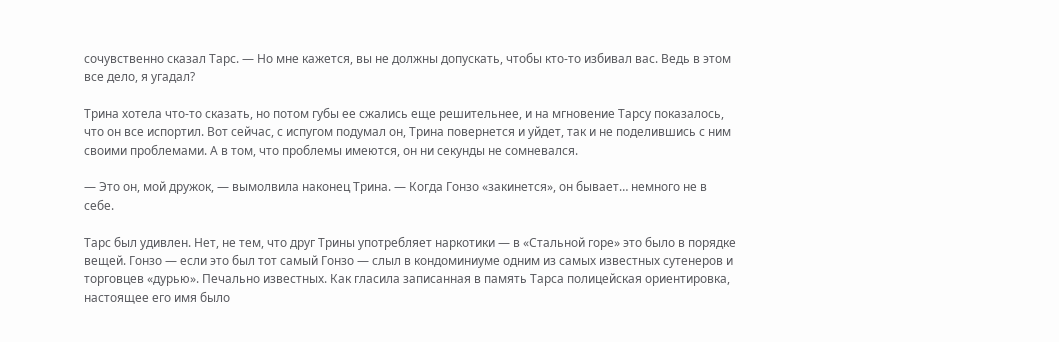сочувственно сказал Тарс. — Но мне кажется, вы не должны допускать, чтобы кто-то избивал вас. Ведь в этом все дело, я угадал?

Трина хотела что-то сказать, но потом губы ее сжались еще решительнее, и на мгновение Тарсу показалось, что он все испортил. Вот сейчас, с испугом подумал он, Трина повернется и уйдет, так и не поделившись с ним своими проблемами. А в том, что проблемы имеются, он ни секунды не сомневался.

— Это он, мой дружок, — вымолвила наконец Трина. — Когда Гонзо «закинется», он бывает… немного не в себе.

Тарс был удивлен. Нет, не тем, что друг Трины употребляет наркотики — в «Стальной горе» это было в порядке вещей. Гонзо — если это был тот самый Гонзо — слыл в кондоминиуме одним из самых известных сутенеров и торговцев «дурью». Печально известных. Как гласила записанная в память Тарса полицейская ориентировка, настоящее его имя было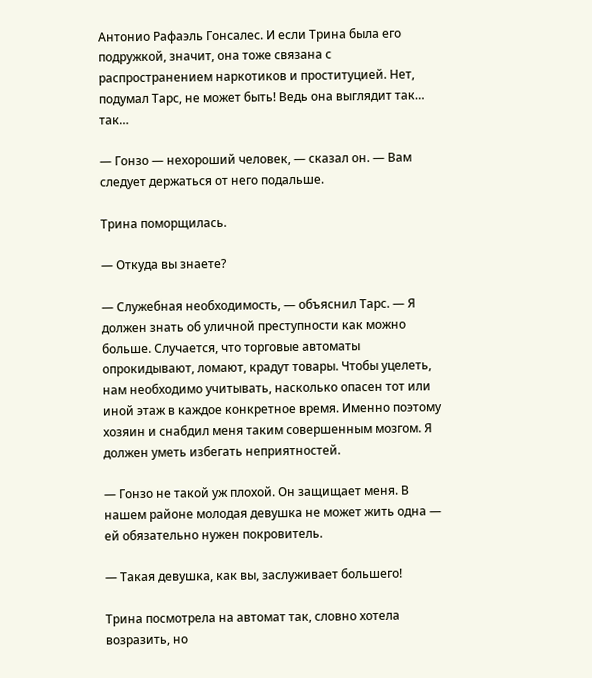Антонио Рафаэль Гонсалес. И если Трина была его подружкой, значит, она тоже связана с распространением наркотиков и проституцией. Нет, подумал Тарс, не может быть! Ведь она выглядит так… так…

— Гонзо — нехороший человек, — сказал он. — Вам следует держаться от него подальше.

Трина поморщилась.

— Откуда вы знаете?

— Служебная необходимость, — объяснил Тарс. — Я должен знать об уличной преступности как можно больше. Случается, что торговые автоматы опрокидывают, ломают, крадут товары. Чтобы уцелеть, нам необходимо учитывать, насколько опасен тот или иной этаж в каждое конкретное время. Именно поэтому хозяин и снабдил меня таким совершенным мозгом. Я должен уметь избегать неприятностей.

— Гонзо не такой уж плохой. Он защищает меня. В нашем районе молодая девушка не может жить одна — ей обязательно нужен покровитель.

— Такая девушка, как вы, заслуживает большего!

Трина посмотрела на автомат так, словно хотела возразить, но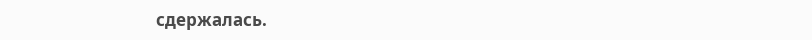сдержалась.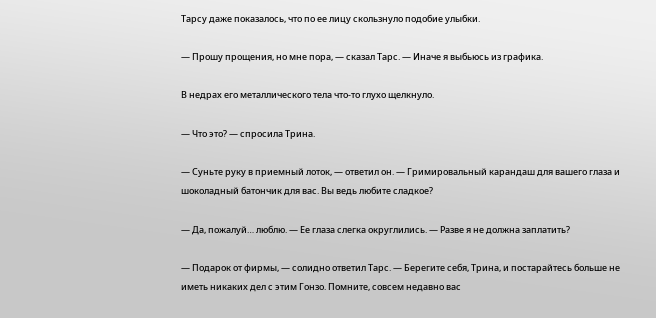Тарсу даже показалось, что по ее лицу скользнуло подобие улыбки.

— Прошу прощения, но мне пора, — сказал Тарс. — Иначе я выбьюсь из графика.

В недрах его металлического тела что-то глухо щелкнуло.

— Что это? — спросила Трина.

— Суньте руку в приемный лоток, — ответил он. — Гримировальный карандаш для вашего глаза и шоколадный батончик для вас. Вы ведь любите сладкое?

— Да, пожалуй… люблю. — Ее глаза слегка округлились. — Разве я не должна заплатить?

— Подарок от фирмы, — солидно ответил Тарс. — Берегите себя, Трина, и постарайтесь больше не иметь никаких дел с этим Гонзо. Помните, совсем недавно вас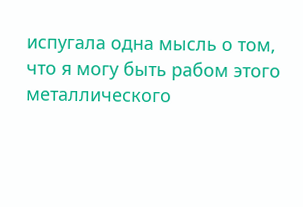испугала одна мысль о том, что я могу быть рабом этого металлического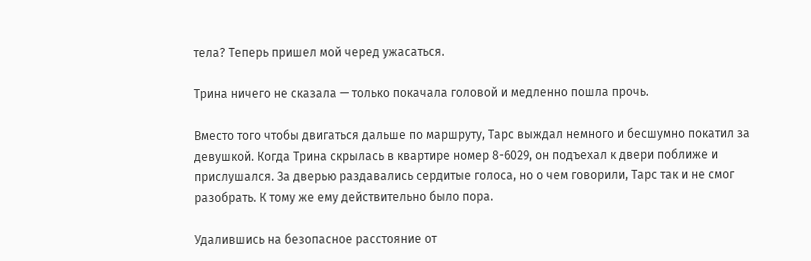тела? Теперь пришел мой черед ужасаться.

Трина ничего не сказала — только покачала головой и медленно пошла прочь.

Вместо того чтобы двигаться дальше по маршруту, Тарс выждал немного и бесшумно покатил за девушкой. Когда Трина скрылась в квартире номер 8-6029, он подъехал к двери поближе и прислушался. За дверью раздавались сердитые голоса, но о чем говорили, Тарс так и не смог разобрать. К тому же ему действительно было пора.

Удалившись на безопасное расстояние от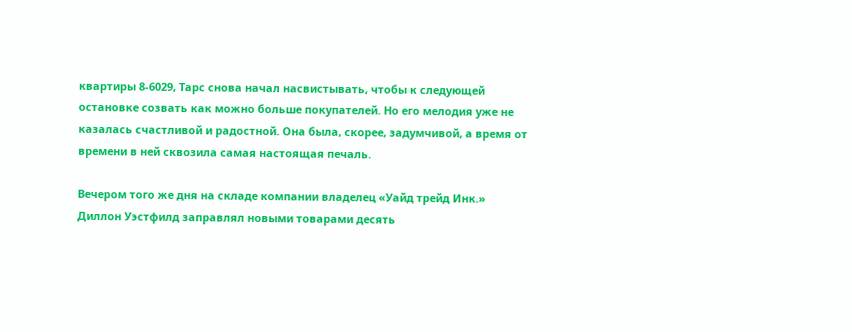квартиры 8-6029, Тарс снова начал насвистывать, чтобы к следующей остановке созвать как можно больше покупателей. Но его мелодия уже не казалась счастливой и радостной. Она была, скорее, задумчивой, а время от времени в ней сквозила самая настоящая печаль.

Вечером того же дня на складе компании владелец «Уайд трейд Инк.» Диллон Уэстфилд заправлял новыми товарами десять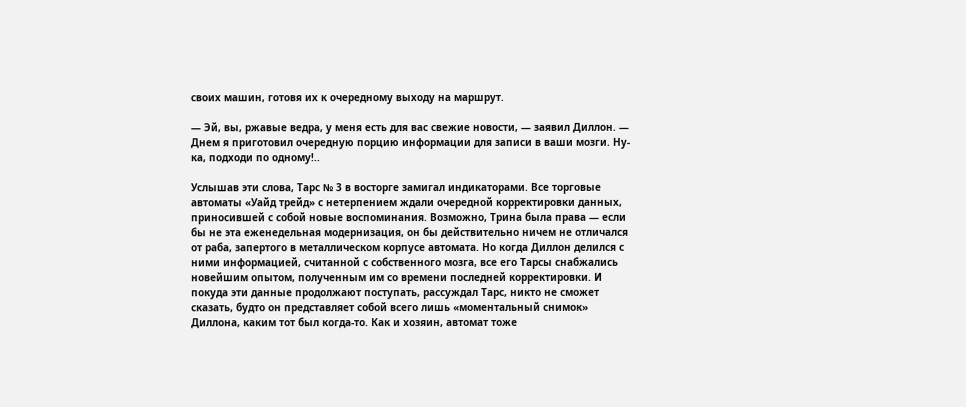своих машин, готовя их к очередному выходу на маршрут.

— Эй, вы, ржавые ведра, у меня есть для вас свежие новости, — заявил Диллон. — Днем я приготовил очередную порцию информации для записи в ваши мозги. Ну-ка, подходи по одному!..

Услышав эти слова, Тарс № 3 в восторге замигал индикаторами. Все торговые автоматы «Уайд трейд» с нетерпением ждали очередной корректировки данных, приносившей с собой новые воспоминания. Возможно, Трина была права — если бы не эта еженедельная модернизация, он бы действительно ничем не отличался от раба, запертого в металлическом корпусе автомата. Но когда Диллон делился с ними информацией, считанной с собственного мозга, все его Тарсы снабжались новейшим опытом, полученным им со времени последней корректировки. И покуда эти данные продолжают поступать, рассуждал Тарс, никто не сможет сказать, будто он представляет собой всего лишь «моментальный снимок» Диллона, каким тот был когда-то. Как и хозяин, автомат тоже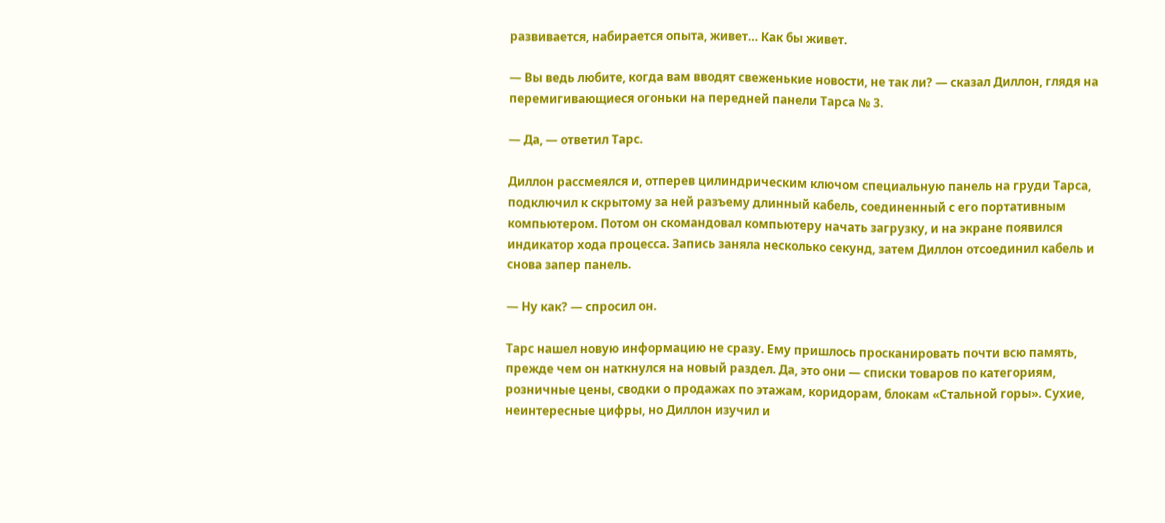развивается, набирается опыта, живет… Как бы живет.

— Вы ведь любите, когда вам вводят свеженькие новости, не так ли? — сказал Диллон, глядя на перемигивающиеся огоньки на передней панели Тарса № 3.

— Да, — ответил Тарс.

Диллон рассмеялся и, отперев цилиндрическим ключом специальную панель на груди Тарса, подключил к скрытому за ней разъему длинный кабель, соединенный с его портативным компьютером. Потом он скомандовал компьютеру начать загрузку, и на экране появился индикатор хода процесса. Запись заняла несколько секунд, затем Диллон отсоединил кабель и снова запер панель.

— Ну как? — спросил он.

Тарс нашел новую информацию не сразу. Ему пришлось просканировать почти всю память, прежде чем он наткнулся на новый раздел. Да, это они — списки товаров по категориям, розничные цены, сводки о продажах по этажам, коридорам, блокам «Стальной горы». Сухие, неинтересные цифры, но Диллон изучил и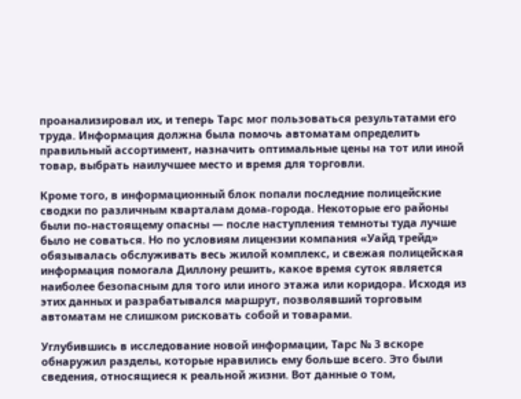проанализировал их, и теперь Тарс мог пользоваться результатами его труда. Информация должна была помочь автоматам определить правильный ассортимент, назначить оптимальные цены на тот или иной товар, выбрать наилучшее место и время для торговли.

Кроме того, в информационный блок попали последние полицейские сводки по различным кварталам дома-города. Некоторые его районы были по-настоящему опасны — после наступления темноты туда лучше было не соваться. Но по условиям лицензии компания «Уайд трейд» обязывалась обслуживать весь жилой комплекс, и свежая полицейская информация помогала Диллону решить, какое время суток является наиболее безопасным для того или иного этажа или коридора. Исходя из этих данных и разрабатывался маршрут, позволявший торговым автоматам не слишком рисковать собой и товарами.

Углубившись в исследование новой информации, Тарс № 3 вскоре обнаружил разделы, которые нравились ему больше всего. Это были сведения, относящиеся к реальной жизни. Вот данные о том,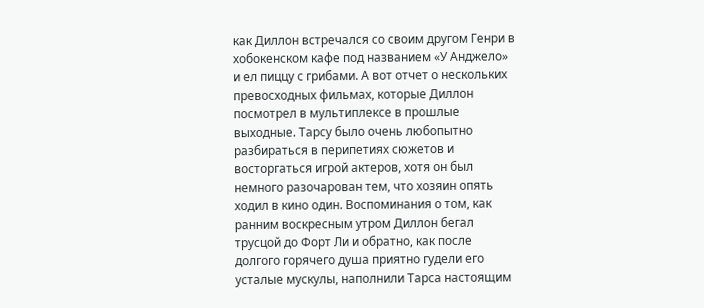как Диллон встречался со своим другом Генри в хобокенском кафе под названием «У Анджело» и ел пиццу с грибами. А вот отчет о нескольких превосходных фильмах, которые Диллон посмотрел в мультиплексе в прошлые выходные. Тарсу было очень любопытно разбираться в перипетиях сюжетов и восторгаться игрой актеров, хотя он был немного разочарован тем, что хозяин опять ходил в кино один. Воспоминания о том, как ранним воскресным утром Диллон бегал трусцой до Форт Ли и обратно, как после долгого горячего душа приятно гудели его усталые мускулы, наполнили Тарса настоящим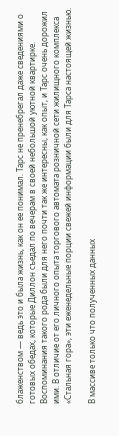блаженством — ведь это и была жизнь, как он ее понимал. Тарс не пренебрегал даже сведениями о готовых обедах, которые Диллон съедал по вечерам в своей небольшой уютной квартирке. Воспоминания такого рода были для него почти так же интересны, как опыт, и Тарс очень дорожил ими. В отличие от его личного опыта торгового автомата розничной сети жилищного комплекса «Стальная гора», эти еженедельные порции свежей информации были для Тарса настоящей жизнью.

В массиве только что полученных данных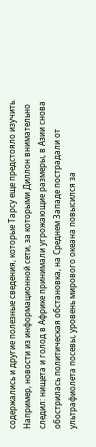содержались и другие полезные сведения, которые Тарсу еще предстояло изучить. Например, новости из информационной сети, за которыми Диллон внимательно следил: нищета и голод в Африке принимали угрожающие размеры, в Азии снова обострилась политическая обстановка, на Среднем Западе пострадали от ультрафиолета посевы, уровень мирового океана повысился за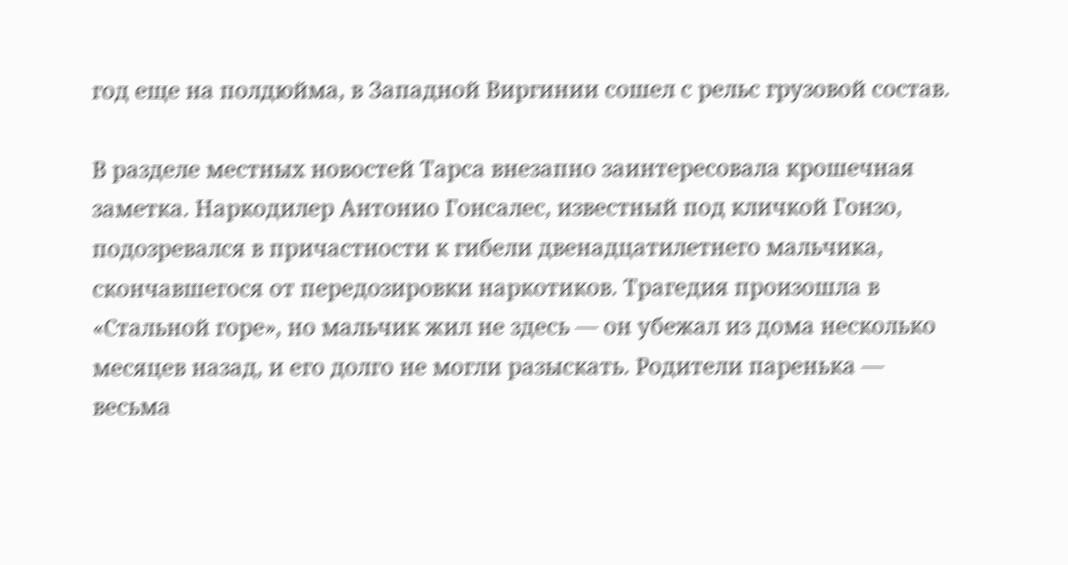год еще на полдюйма, в Западной Виргинии сошел с рельс грузовой состав.

В разделе местных новостей Тарса внезапно заинтересовала крошечная заметка. Наркодилер Антонио Гонсалес, известный под кличкой Гонзо, подозревался в причастности к гибели двенадцатилетнего мальчика, скончавшегося от передозировки наркотиков. Трагедия произошла в «Стальной горе», но мальчик жил не здесь — он убежал из дома несколько месяцев назад, и его долго не могли разыскать. Родители паренька — весьма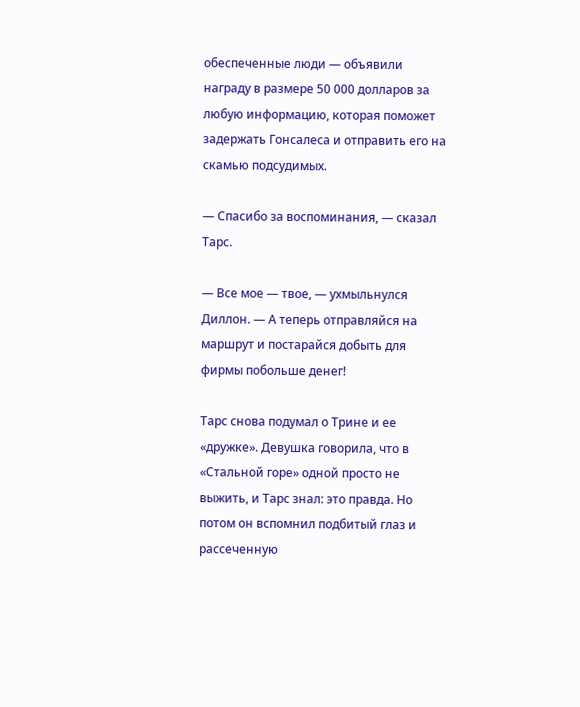обеспеченные люди — объявили награду в размере 50 000 долларов за любую информацию, которая поможет задержать Гонсалеса и отправить его на скамью подсудимых.

— Спасибо за воспоминания, — сказал Тарс.

— Все мое — твое, — ухмыльнулся Диллон. — А теперь отправляйся на маршрут и постарайся добыть для фирмы побольше денег!

Тарс снова подумал о Трине и ее «дружке». Девушка говорила, что в «Стальной горе» одной просто не выжить, и Тарс знал: это правда. Но потом он вспомнил подбитый глаз и рассеченную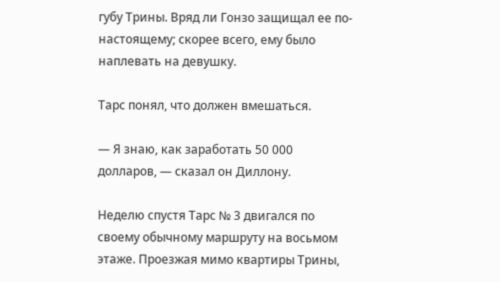губу Трины. Вряд ли Гонзо защищал ее по-настоящему; скорее всего, ему было наплевать на девушку.

Тарс понял, что должен вмешаться.

— Я знаю, как заработать 50 000 долларов, — сказал он Диллону.

Неделю спустя Тарс № 3 двигался по своему обычному маршруту на восьмом этаже. Проезжая мимо квартиры Трины,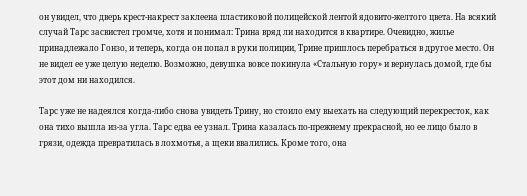он увидел, что дверь крест-накрест заклеена пластиковой полицейской лентой ядовито-желтого цвета. На всякий случай Тарс засвистел громче, хотя и понимал: Трина вряд ли находится в квартире. Очевидно, жилье принадлежало Гонзо, и теперь, когда он попал в руки полиции, Трине пришлось перебраться в другое место. Он не видел ее уже целую неделю. Возможно, девушка вовсе покинула «Стальную гору» и вернулась домой, где бы этот дом ни находился.

Тарс уже не надеялся когда-либо снова увидеть Трину, но стоило ему выехать на следующий перекресток, как она тихо вышла из-за угла. Тарс едва ее узнал. Трина казалась по-прежнему прекрасной, но ее лицо было в грязи, одежда превратилась в лохмотья, а щеки ввалились. Кроме того, она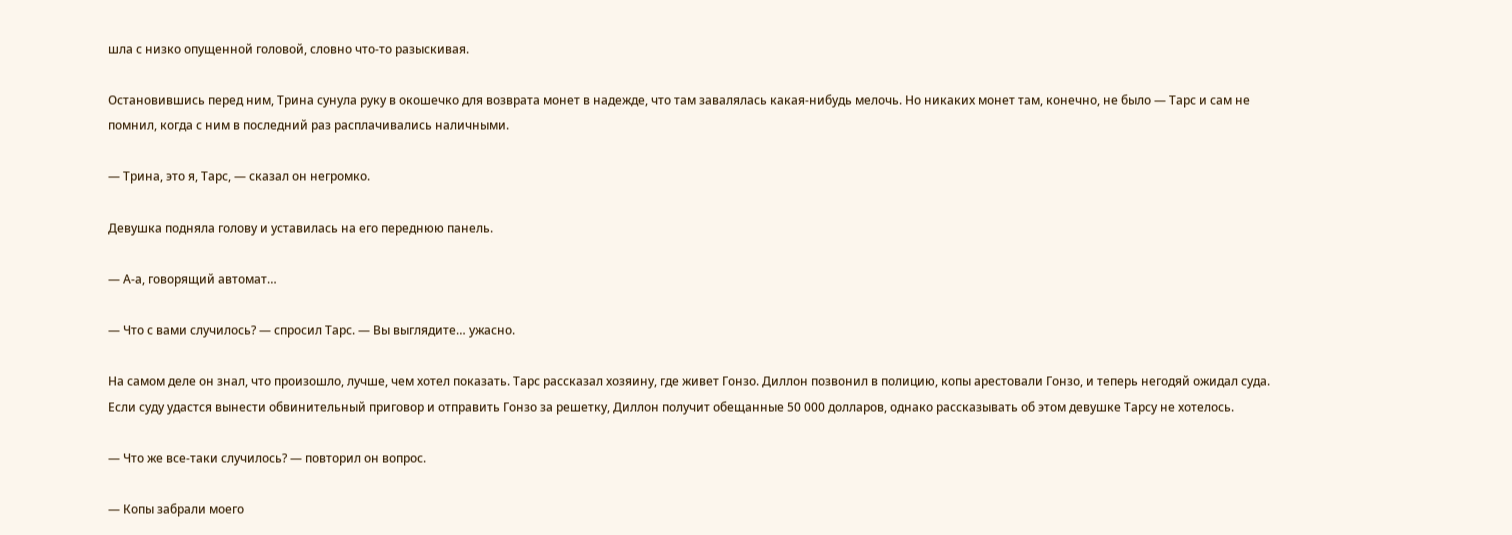шла с низко опущенной головой, словно что-то разыскивая.

Остановившись перед ним, Трина сунула руку в окошечко для возврата монет в надежде, что там завалялась какая-нибудь мелочь. Но никаких монет там, конечно, не было — Тарс и сам не помнил, когда с ним в последний раз расплачивались наличными.

— Трина, это я, Тарс, — сказал он негромко.

Девушка подняла голову и уставилась на его переднюю панель.

— А-а, говорящий автомат…

— Что с вами случилось? — спросил Тарс. — Вы выглядите… ужасно.

На самом деле он знал, что произошло, лучше, чем хотел показать. Тарс рассказал хозяину, где живет Гонзо. Диллон позвонил в полицию, копы арестовали Гонзо, и теперь негодяй ожидал суда. Если суду удастся вынести обвинительный приговор и отправить Гонзо за решетку, Диллон получит обещанные 50 000 долларов, однако рассказывать об этом девушке Тарсу не хотелось.

— Что же все-таки случилось? — повторил он вопрос.

— Копы забрали моего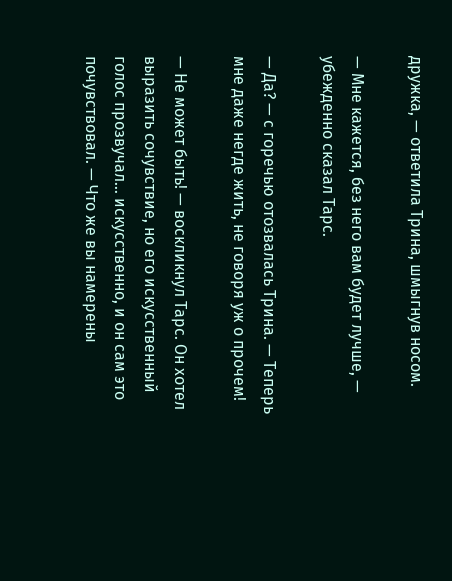дружка, — ответила Трина, шмыгнув носом.

— Мне кажется, без него вам будет лучше, — убежденно сказал Тарс.

— Да? — с горечью отозвалась Трина. — Теперь мне даже негде жить, не говоря уж о прочем!

— Не может быть! — воскликнул Тарс. Он хотел выразить сочувствие, но его искусственный голос прозвучал… искусственно, и он сам это почувствовал. — Что же вы намерены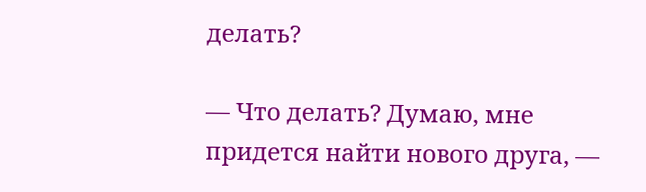делать?

— Что делать? Думаю, мне придется найти нового друга, —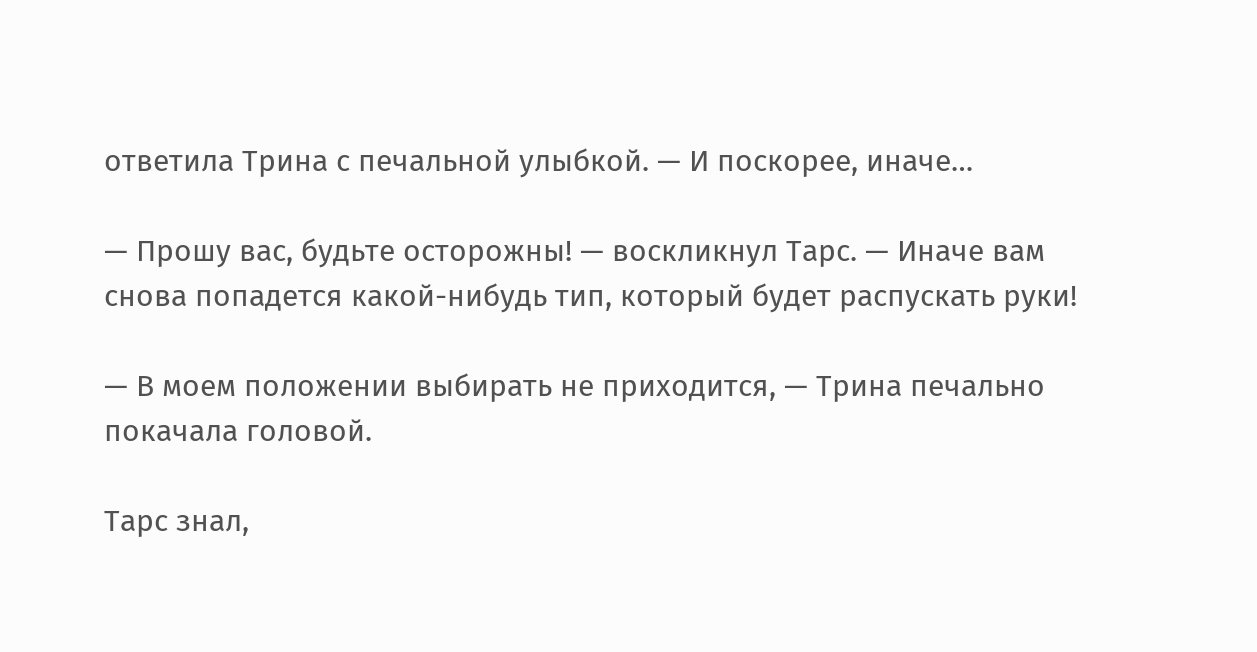ответила Трина с печальной улыбкой. — И поскорее, иначе…

— Прошу вас, будьте осторожны! — воскликнул Тарс. — Иначе вам снова попадется какой-нибудь тип, который будет распускать руки!

— В моем положении выбирать не приходится, — Трина печально покачала головой.

Тарс знал,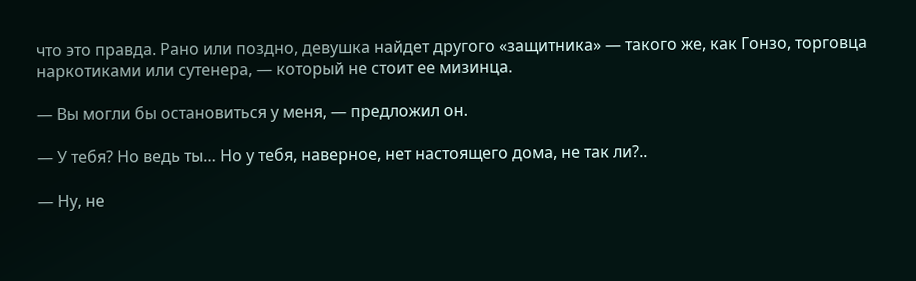что это правда. Рано или поздно, девушка найдет другого «защитника» — такого же, как Гонзо, торговца наркотиками или сутенера, — который не стоит ее мизинца.

— Вы могли бы остановиться у меня, — предложил он.

— У тебя? Но ведь ты… Но у тебя, наверное, нет настоящего дома, не так ли?..

— Ну, не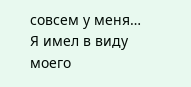совсем у меня… Я имел в виду моего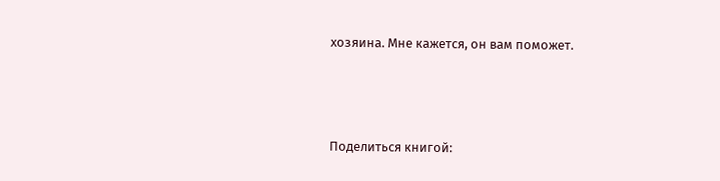хозяина. Мне кажется, он вам поможет.



Поделиться книгой: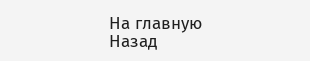На главную
Назад